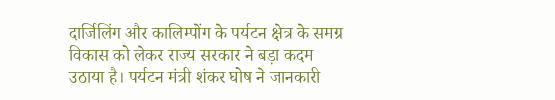दार्जिलिंग और कालिम्पोंग के पर्यटन क्षेत्र के समग्र विकास को लेकर राज्य सरकार ने बड़ा कदम उठाया है। पर्यटन मंत्री शंकर घोष ने जानकारी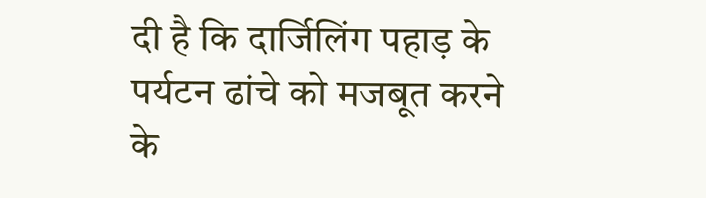दी है कि दार्जिलिंग पहाड़ के पर्यटन ढांचे को मजबूत करने के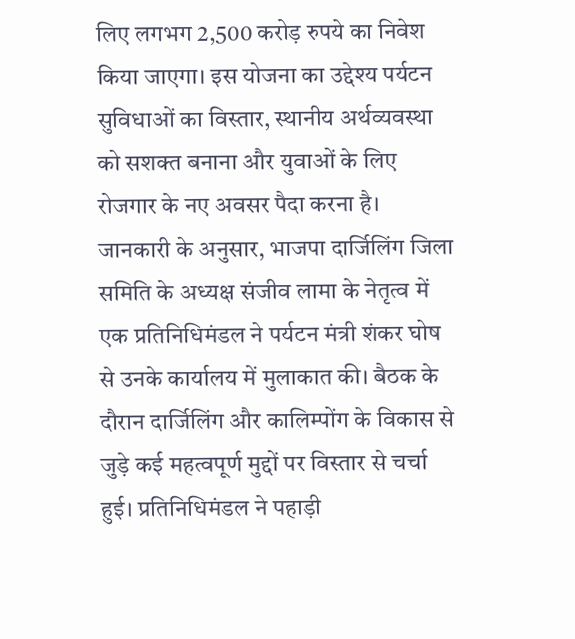लिए लगभग 2,500 करोड़ रुपये का निवेश किया जाएगा। इस योजना का उद्देश्य पर्यटन सुविधाओं का विस्तार, स्थानीय अर्थव्यवस्था को सशक्त बनाना और युवाओं के लिए रोजगार के नए अवसर पैदा करना है।
जानकारी के अनुसार, भाजपा दार्जिलिंग जिला समिति के अध्यक्ष संजीव लामा के नेतृत्व में एक प्रतिनिधिमंडल ने पर्यटन मंत्री शंकर घोष से उनके कार्यालय में मुलाकात की। बैठक के दौरान दार्जिलिंग और कालिम्पोंग के विकास से जुड़े कई महत्वपूर्ण मुद्दों पर विस्तार से चर्चा हुई। प्रतिनिधिमंडल ने पहाड़ी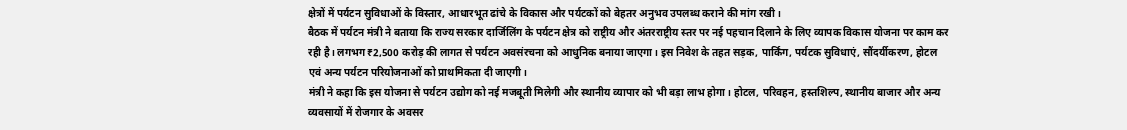क्षेत्रों में पर्यटन सुविधाओं के विस्तार, आधारभूत ढांचे के विकास और पर्यटकों को बेहतर अनुभव उपलब्ध कराने की मांग रखी।
बैठक में पर्यटन मंत्री ने बताया कि राज्य सरकार दार्जिलिंग के पर्यटन क्षेत्र को राष्ट्रीय और अंतरराष्ट्रीय स्तर पर नई पहचान दिलाने के लिए व्यापक विकास योजना पर काम कर रही है। लगभग ₹2,500 करोड़ की लागत से पर्यटन अवसंरचना को आधुनिक बनाया जाएगा। इस निवेश के तहत सड़क, पार्किंग, पर्यटक सुविधाएं, सौंदर्यीकरण, होटल एवं अन्य पर्यटन परियोजनाओं को प्राथमिकता दी जाएगी।
मंत्री ने कहा कि इस योजना से पर्यटन उद्योग को नई मजबूती मिलेगी और स्थानीय व्यापार को भी बड़ा लाभ होगा। होटल, परिवहन, हस्तशिल्प, स्थानीय बाजार और अन्य व्यवसायों में रोजगार के अवसर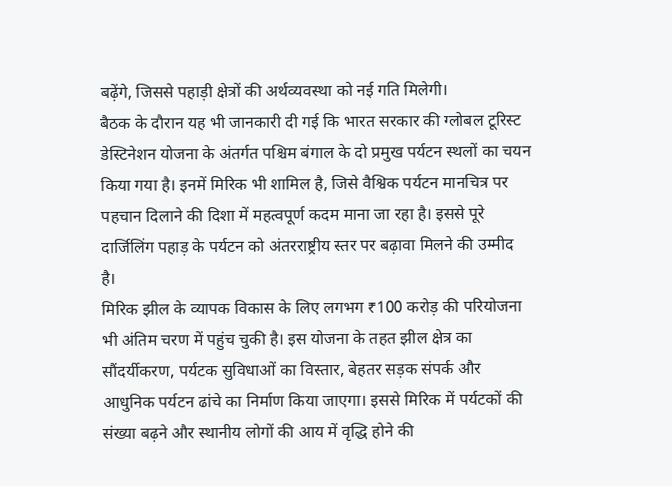बढ़ेंगे, जिससे पहाड़ी क्षेत्रों की अर्थव्यवस्था को नई गति मिलेगी।
बैठक के दौरान यह भी जानकारी दी गई कि भारत सरकार की ग्लोबल टूरिस्ट डेस्टिनेशन योजना के अंतर्गत पश्चिम बंगाल के दो प्रमुख पर्यटन स्थलों का चयन किया गया है। इनमें मिरिक भी शामिल है, जिसे वैश्विक पर्यटन मानचित्र पर पहचान दिलाने की दिशा में महत्वपूर्ण कदम माना जा रहा है। इससे पूरे दार्जिलिंग पहाड़ के पर्यटन को अंतरराष्ट्रीय स्तर पर बढ़ावा मिलने की उम्मीद है।
मिरिक झील के व्यापक विकास के लिए लगभग ₹100 करोड़ की परियोजना भी अंतिम चरण में पहुंच चुकी है। इस योजना के तहत झील क्षेत्र का सौंदर्यीकरण, पर्यटक सुविधाओं का विस्तार, बेहतर सड़क संपर्क और आधुनिक पर्यटन ढांचे का निर्माण किया जाएगा। इससे मिरिक में पर्यटकों की संख्या बढ़ने और स्थानीय लोगों की आय में वृद्धि होने की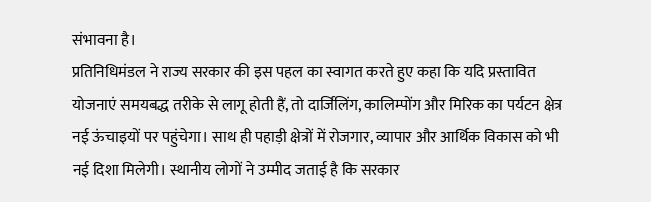संभावना है।
प्रतिनिधिमंडल ने राज्य सरकार की इस पहल का स्वागत करते हुए कहा कि यदि प्रस्तावित योजनाएं समयबद्ध तरीके से लागू होती हैं, तो दार्जिलिंग, कालिम्पोंग और मिरिक का पर्यटन क्षेत्र नई ऊंचाइयों पर पहुंचेगा। साथ ही पहाड़ी क्षेत्रों में रोजगार, व्यापार और आर्थिक विकास को भी नई दिशा मिलेगी। स्थानीय लोगों ने उम्मीद जताई है कि सरकार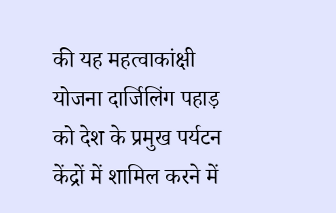की यह महत्वाकांक्षी योजना दार्जिलिंग पहाड़ को देश के प्रमुख पर्यटन केंद्रों में शामिल करने में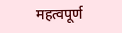महत्वपूर्ण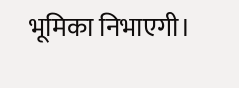भूमिका निभाएगी।